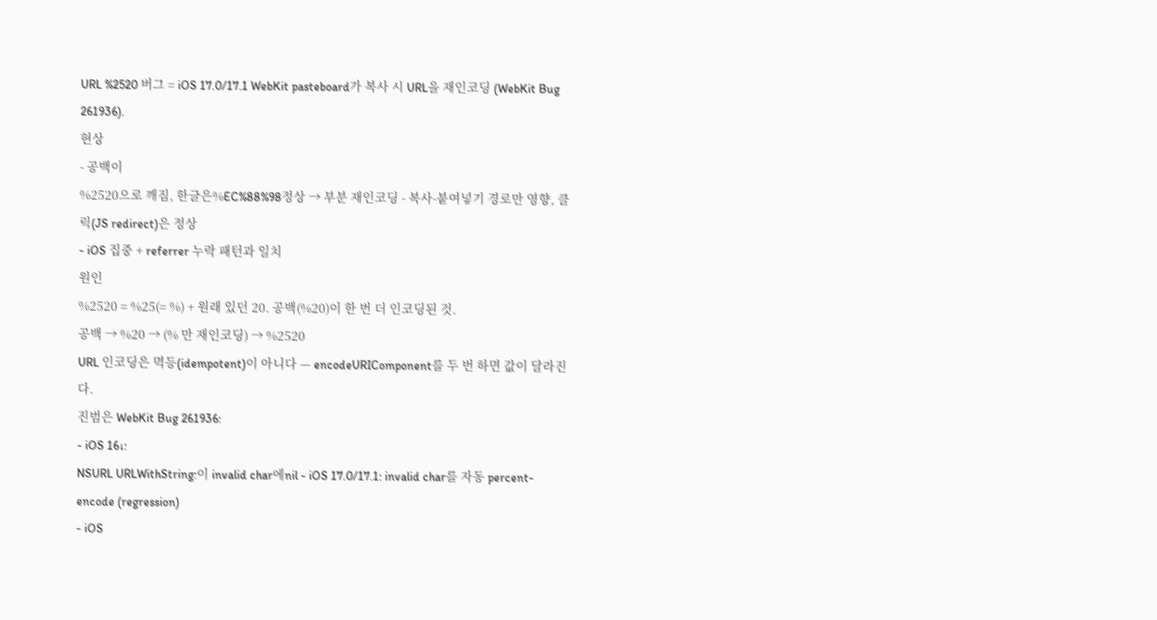URL %2520 버그 = iOS 17.0/17.1 WebKit pasteboard가 복사 시 URL을 재인코딩 (WebKit Bug 261936).
현상
- 공백이
%2520으로 깨짐, 한글은%EC%88%98정상 → 부분 재인코딩 - 복사-붙여넣기 경로만 영향, 클릭(JS redirect)은 정상
- iOS 집중 + referrer 누락 패턴과 일치
원인
%2520 = %25(= %) + 원래 있던 20. 공백(%20)이 한 번 더 인코딩된 것.
공백 → %20 → (% 만 재인코딩) → %2520
URL 인코딩은 멱등(idempotent)이 아니다 — encodeURIComponent를 두 번 하면 값이 달라진다.
진범은 WebKit Bug 261936:
- iOS 16↓:
NSURL URLWithString:이 invalid char에nil - iOS 17.0/17.1: invalid char를 자동 percent-encode (regression)
- iOS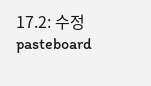17.2: 수정
pasteboard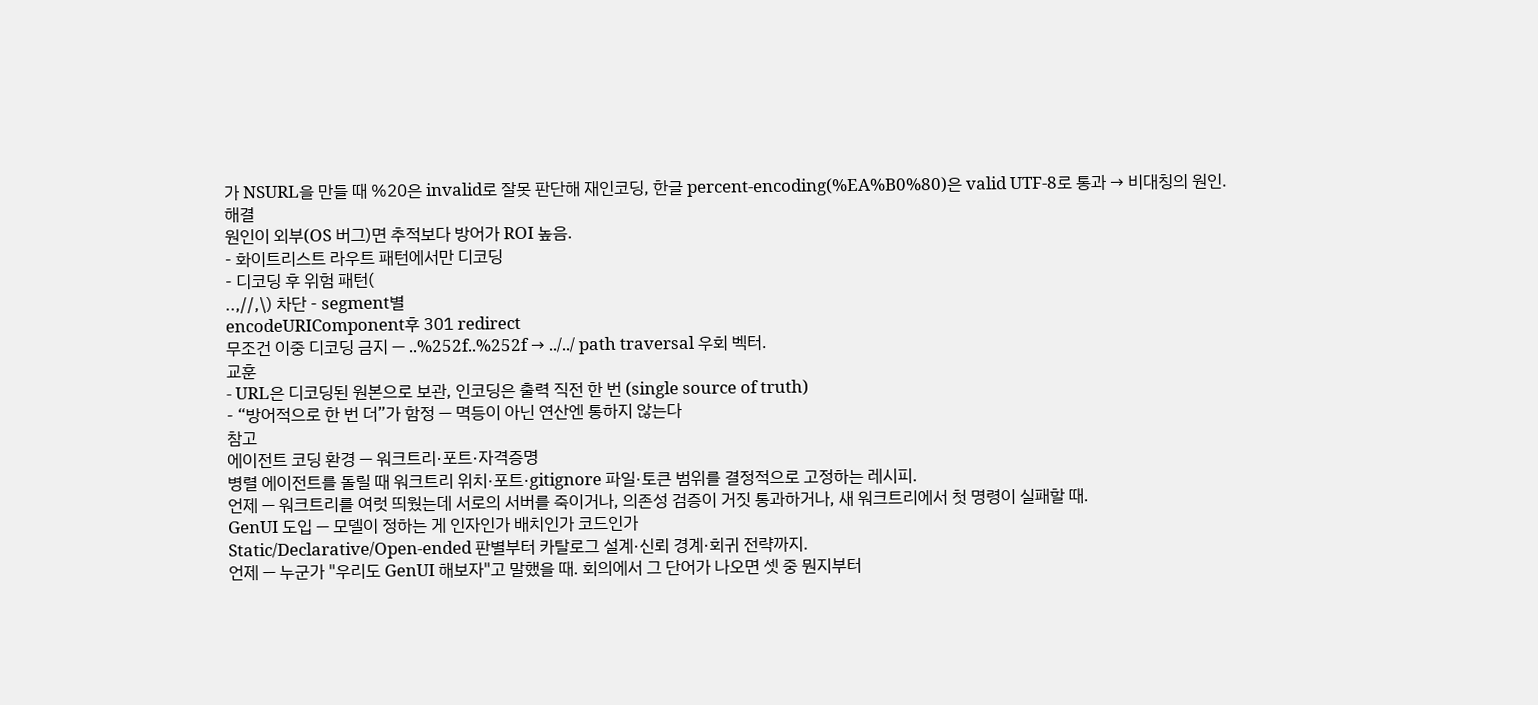가 NSURL을 만들 때 %20은 invalid로 잘못 판단해 재인코딩, 한글 percent-encoding(%EA%B0%80)은 valid UTF-8로 통과 → 비대칭의 원인.
해결
원인이 외부(OS 버그)면 추적보다 방어가 ROI 높음.
- 화이트리스트 라우트 패턴에서만 디코딩
- 디코딩 후 위험 패턴(
..,//,\) 차단 - segment별
encodeURIComponent후 301 redirect
무조건 이중 디코딩 금지 — ..%252f..%252f → ../../ path traversal 우회 벡터.
교훈
- URL은 디코딩된 원본으로 보관, 인코딩은 출력 직전 한 번 (single source of truth)
- “방어적으로 한 번 더”가 함정 — 멱등이 아닌 연산엔 통하지 않는다
참고
에이전트 코딩 환경 — 워크트리·포트·자격증명
병렬 에이전트를 돌릴 때 워크트리 위치·포트·gitignore 파일·토큰 범위를 결정적으로 고정하는 레시피.
언제 — 워크트리를 여럿 띄웠는데 서로의 서버를 죽이거나, 의존성 검증이 거짓 통과하거나, 새 워크트리에서 첫 명령이 실패할 때.
GenUI 도입 — 모델이 정하는 게 인자인가 배치인가 코드인가
Static/Declarative/Open-ended 판별부터 카탈로그 설계·신뢰 경계·회귀 전략까지.
언제 — 누군가 "우리도 GenUI 해보자"고 말했을 때. 회의에서 그 단어가 나오면 셋 중 뭔지부터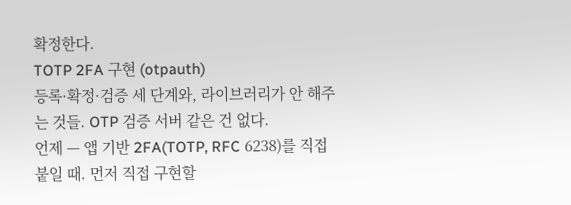확정한다.
TOTP 2FA 구현 (otpauth)
등록·확정·검증 세 단계와, 라이브러리가 안 해주는 것들. OTP 검증 서버 같은 건 없다.
언제 — 앱 기반 2FA(TOTP, RFC 6238)를 직접 붙일 때. 먼저 직접 구현할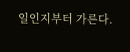일인지부터 가른다.